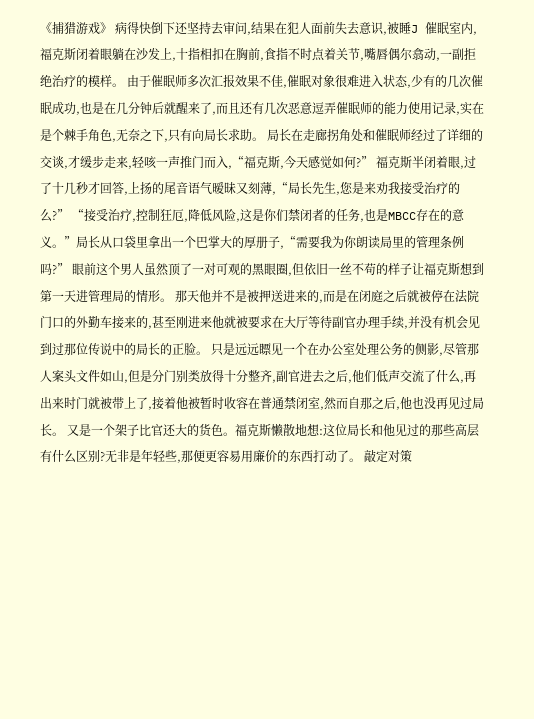《捕猎游戏》 病得快倒下还坚持去审问,结果在犯人面前失去意识,被睡J 催眠室内,福克斯闭着眼躺在沙发上,十指相扣在胸前,食指不时点着关节,嘴唇偶尔翕动,一副拒绝治疗的模样。 由于催眠师多次汇报效果不佳,催眠对象很难进入状态,少有的几次催眠成功,也是在几分钟后就醒来了,而且还有几次恶意逗弄催眠师的能力使用记录,实在是个棘手角色,无奈之下,只有向局长求助。 局长在走廊拐角处和催眠师经过了详细的交谈,才缓步走来,轻咳一声推门而入,“福克斯,今天感觉如何?” 福克斯半闭着眼,过了十几秒才回答,上扬的尾音语气暧昧又刻薄,“局长先生,您是来劝我接受治疗的么?” “接受治疗,控制狂厄,降低风险,这是你们禁闭者的任务,也是MBCC存在的意义。”局长从口袋里拿出一个巴掌大的厚册子,“需要我为你朗读局里的管理条例吗?” 眼前这个男人虽然顶了一对可观的黑眼圈,但依旧一丝不苟的样子让福克斯想到第一天进管理局的情形。 那天他并不是被押送进来的,而是在闭庭之后就被停在法院门口的外勤车接来的,甚至刚进来他就被要求在大厅等待副官办理手续,并没有机会见到过那位传说中的局长的正脸。 只是远远瞟见一个在办公室处理公务的侧影,尽管那人案头文件如山,但是分门别类放得十分整齐,副官进去之后,他们低声交流了什么,再出来时门就被带上了,接着他被暂时收容在普通禁闭室,然而自那之后,他也没再见过局长。 又是一个架子比官还大的货色。福克斯懒散地想:这位局长和他见过的那些高层有什么区别?无非是年轻些,那便更容易用廉价的东西打动了。 敲定对策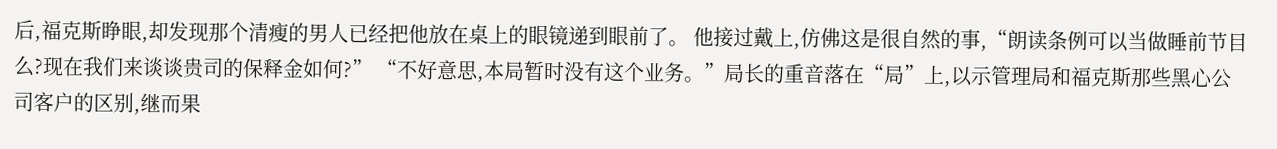后,福克斯睁眼,却发现那个清瘦的男人已经把他放在桌上的眼镜递到眼前了。 他接过戴上,仿佛这是很自然的事,“朗读条例可以当做睡前节目么?现在我们来谈谈贵司的保释金如何?” “不好意思,本局暂时没有这个业务。”局长的重音落在“局”上,以示管理局和福克斯那些黑心公司客户的区别,继而果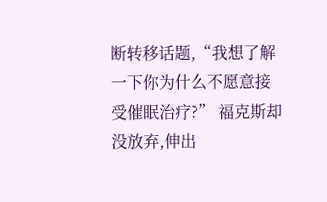断转移话题,“我想了解一下你为什么不愿意接受催眠治疗?” 福克斯却没放弃,伸出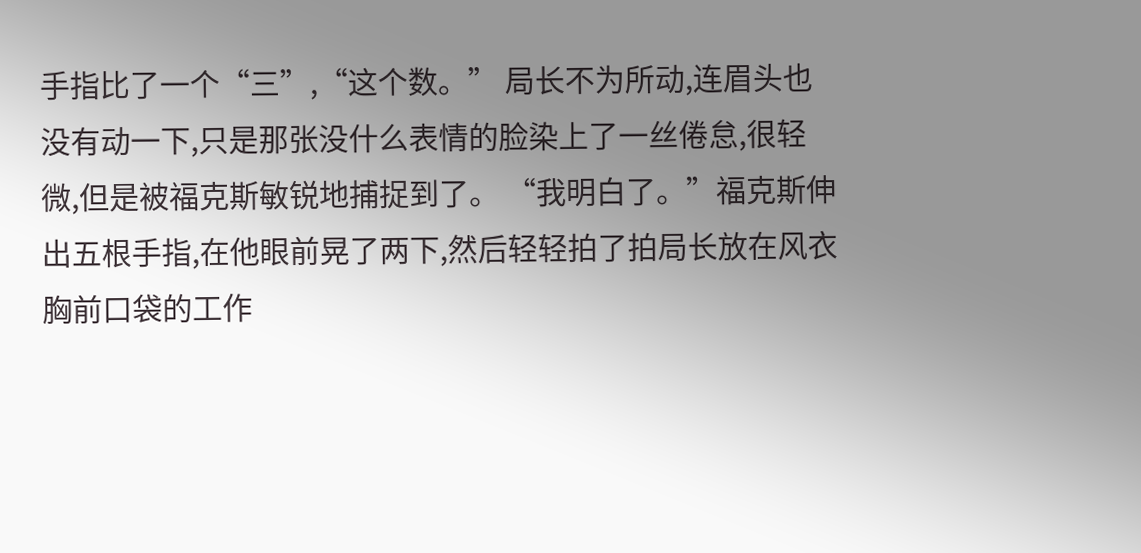手指比了一个“三”,“这个数。” 局长不为所动,连眉头也没有动一下,只是那张没什么表情的脸染上了一丝倦怠,很轻微,但是被福克斯敏锐地捕捉到了。 “我明白了。”福克斯伸出五根手指,在他眼前晃了两下,然后轻轻拍了拍局长放在风衣胸前口袋的工作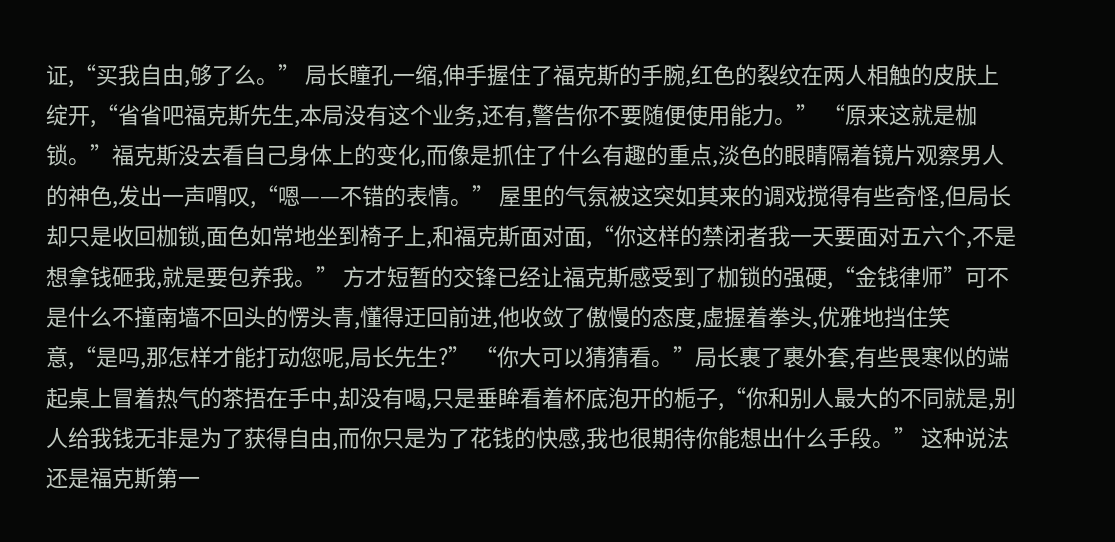证,“买我自由,够了么。” 局长瞳孔一缩,伸手握住了福克斯的手腕,红色的裂纹在两人相触的皮肤上绽开,“省省吧福克斯先生,本局没有这个业务,还有,警告你不要随便使用能力。” “原来这就是枷锁。”福克斯没去看自己身体上的变化,而像是抓住了什么有趣的重点,淡色的眼睛隔着镜片观察男人的神色,发出一声喟叹,“嗯——不错的表情。” 屋里的气氛被这突如其来的调戏搅得有些奇怪,但局长却只是收回枷锁,面色如常地坐到椅子上,和福克斯面对面,“你这样的禁闭者我一天要面对五六个,不是想拿钱砸我,就是要包养我。” 方才短暂的交锋已经让福克斯感受到了枷锁的强硬,“金钱律师”可不是什么不撞南墙不回头的愣头青,懂得迂回前进,他收敛了傲慢的态度,虚握着拳头,优雅地挡住笑意,“是吗,那怎样才能打动您呢,局长先生?” “你大可以猜猜看。”局长裹了裹外套,有些畏寒似的端起桌上冒着热气的茶捂在手中,却没有喝,只是垂眸看着杯底泡开的栀子,“你和别人最大的不同就是,别人给我钱无非是为了获得自由,而你只是为了花钱的快感,我也很期待你能想出什么手段。” 这种说法还是福克斯第一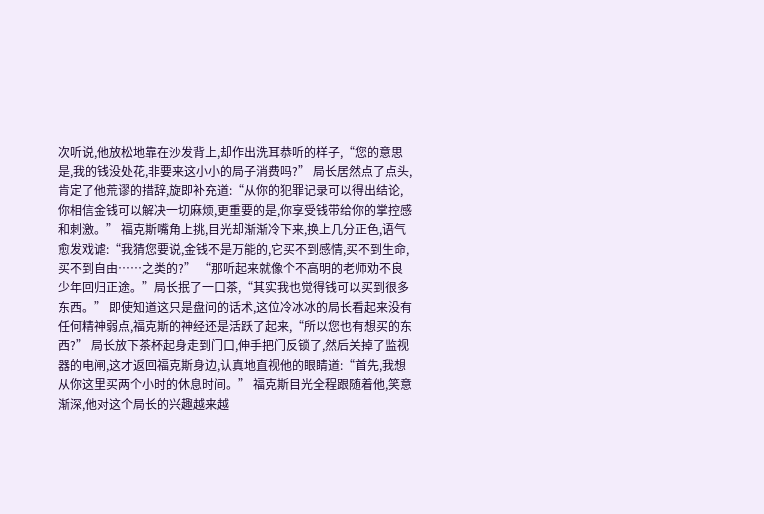次听说,他放松地靠在沙发背上,却作出洗耳恭听的样子,“您的意思是,我的钱没处花,非要来这小小的局子消费吗?” 局长居然点了点头,肯定了他荒谬的措辞,旋即补充道:“从你的犯罪记录可以得出结论,你相信金钱可以解决一切麻烦,更重要的是,你享受钱带给你的掌控感和刺激。” 福克斯嘴角上挑,目光却渐渐冷下来,换上几分正色,语气愈发戏谑:“我猜您要说,金钱不是万能的,它买不到感情,买不到生命,买不到自由……之类的?” “那听起来就像个不高明的老师劝不良少年回归正途。”局长抿了一口茶,“其实我也觉得钱可以买到很多东西。” 即使知道这只是盘问的话术,这位冷冰冰的局长看起来没有任何精神弱点,福克斯的神经还是活跃了起来,“所以您也有想买的东西?” 局长放下茶杯起身走到门口,伸手把门反锁了,然后关掉了监视器的电闸,这才返回福克斯身边,认真地直视他的眼睛道:“首先,我想从你这里买两个小时的休息时间。” 福克斯目光全程跟随着他,笑意渐深,他对这个局长的兴趣越来越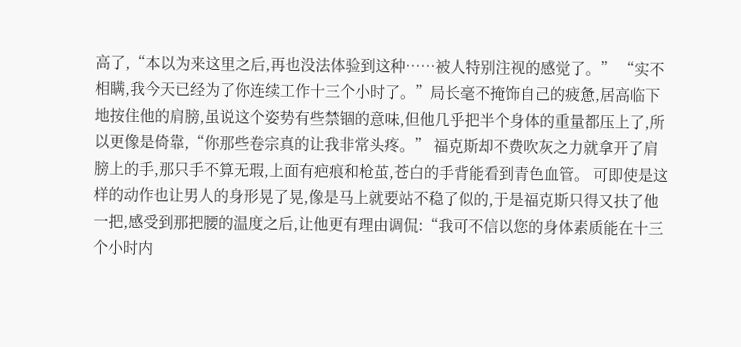高了,“本以为来这里之后,再也没法体验到这种……被人特别注视的感觉了。” “实不相瞒,我今天已经为了你连续工作十三个小时了。”局长毫不掩饰自己的疲惫,居高临下地按住他的肩膀,虽说这个姿势有些禁锢的意味,但他几乎把半个身体的重量都压上了,所以更像是倚靠,“你那些卷宗真的让我非常头疼。” 福克斯却不费吹灰之力就拿开了肩膀上的手,那只手不算无瑕,上面有疤痕和枪茧,苍白的手背能看到青色血管。 可即使是这样的动作也让男人的身形晃了晃,像是马上就要站不稳了似的,于是福克斯只得又扶了他一把,感受到那把腰的温度之后,让他更有理由调侃:“我可不信以您的身体素质能在十三个小时内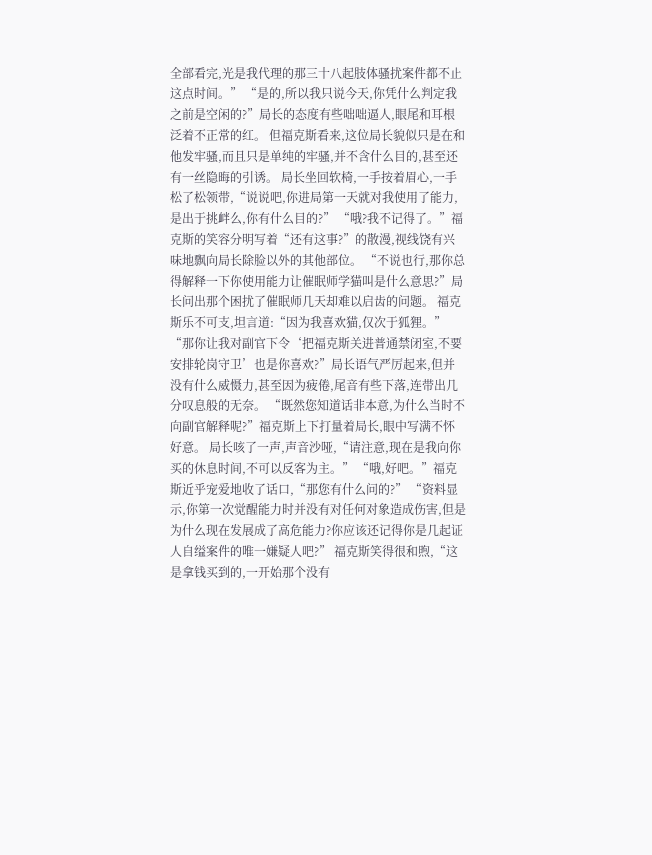全部看完,光是我代理的那三十八起肢体骚扰案件都不止这点时间。” “是的,所以我只说今天,你凭什么判定我之前是空闲的?”局长的态度有些咄咄逼人,眼尾和耳根泛着不正常的红。 但福克斯看来,这位局长貌似只是在和他发牢骚,而且只是单纯的牢骚,并不含什么目的,甚至还有一丝隐晦的引诱。 局长坐回软椅,一手按着眉心,一手松了松领带,“说说吧,你进局第一天就对我使用了能力,是出于挑衅么,你有什么目的?” “哦?我不记得了。”福克斯的笑容分明写着“还有这事?”的散漫,视线饶有兴味地飘向局长除脸以外的其他部位。 “不说也行,那你总得解释一下你使用能力让催眠师学猫叫是什么意思?”局长问出那个困扰了催眠师几天却难以启齿的问题。 福克斯乐不可支,坦言道:“因为我喜欢猫,仅次于狐狸。” “那你让我对副官下令‘把福克斯关进普通禁闭室,不要安排轮岗守卫’也是你喜欢?”局长语气严厉起来,但并没有什么威慑力,甚至因为疲倦,尾音有些下落,连带出几分叹息般的无奈。 “既然您知道话非本意,为什么当时不向副官解释呢?”福克斯上下打量着局长,眼中写满不怀好意。 局长咳了一声,声音沙哑,“请注意,现在是我向你买的休息时间,不可以反客为主。” “哦,好吧。”福克斯近乎宠爱地收了话口,“那您有什么问的?” “资料显示,你第一次觉醒能力时并没有对任何对象造成伤害,但是为什么现在发展成了高危能力?你应该还记得你是几起证人自缢案件的唯一嫌疑人吧?” 福克斯笑得很和煦,“这是拿钱买到的,一开始那个没有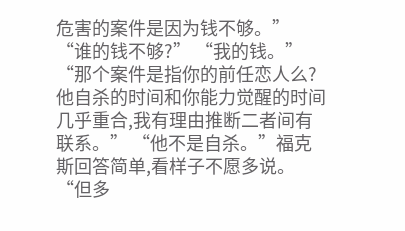危害的案件是因为钱不够。” “谁的钱不够?” “我的钱。” “那个案件是指你的前任恋人么?他自杀的时间和你能力觉醒的时间几乎重合,我有理由推断二者间有联系。” “他不是自杀。”福克斯回答简单,看样子不愿多说。 “但多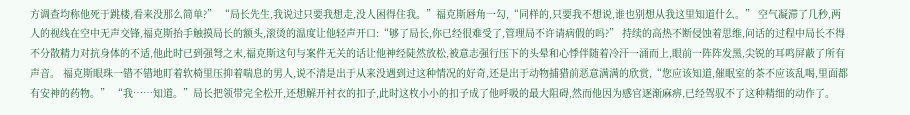方调查均称他死于跳楼,看来没那么简单?” “局长先生,我说过只要我想走,没人困得住我。”福克斯唇角一勾,“同样的,只要我不想说,谁也别想从我这里知道什么。” 空气凝滞了几秒,两人的视线在空中无声交锋,福克斯抬手触摸局长的额头,滚烫的温度让他轻声开口:“够了局长,你已经很难受了,管理局不许请病假的吗?” 持续的高热不断侵蚀着思维,问话的过程中局长不得不分散精力对抗身体的不适,他此时已到强弩之末,福克斯这句与案件无关的话让他神经陡然放松,被意志强行压下的头晕和心悸伴随着冷汗一涌而上,眼前一阵阵发黑,尖锐的耳鸣屏蔽了所有声音。 福克斯眼珠一错不错地盯着软椅里压抑着喘息的男人,说不清是出于从来没遇到过这种情况的好奇,还是出于动物捕猎前恶意满满的欣赏,“您应该知道,催眠室的茶不应该乱喝,里面都有安神的药物。” “我……知道。”局长把领带完全松开,还想解开衬衣的扣子,此时这枚小小的扣子成了他呼吸的最大阻碍,然而他因为感官逐渐麻痹,已经驾驭不了这种精细的动作了。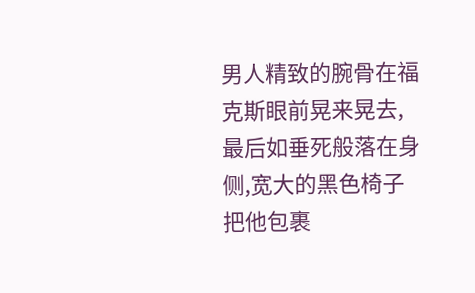男人精致的腕骨在福克斯眼前晃来晃去,最后如垂死般落在身侧,宽大的黑色椅子把他包裹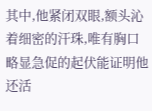其中,他紧闭双眼,额头沁着细密的汗珠,唯有胸口略显急促的起伏能证明他还活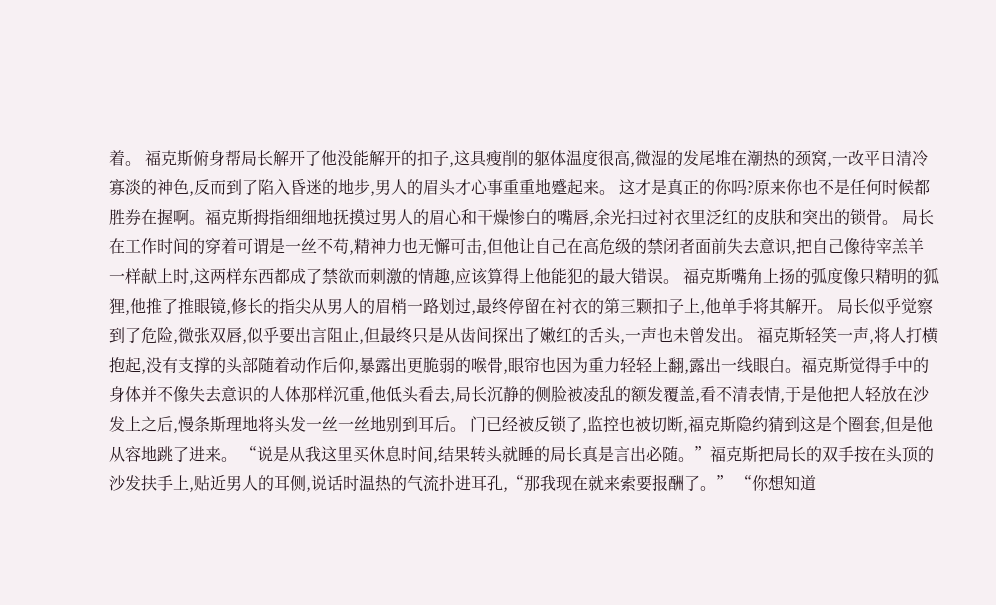着。 福克斯俯身帮局长解开了他没能解开的扣子,这具瘦削的躯体温度很高,微湿的发尾堆在潮热的颈窝,一改平日清冷寡淡的神色,反而到了陷入昏迷的地步,男人的眉头才心事重重地蹙起来。 这才是真正的你吗?原来你也不是任何时候都胜券在握啊。福克斯拇指细细地抚摸过男人的眉心和干燥惨白的嘴唇,余光扫过衬衣里泛红的皮肤和突出的锁骨。 局长在工作时间的穿着可谓是一丝不苟,精神力也无懈可击,但他让自己在高危级的禁闭者面前失去意识,把自己像待宰羔羊一样献上时,这两样东西都成了禁欲而刺激的情趣,应该算得上他能犯的最大错误。 福克斯嘴角上扬的弧度像只精明的狐狸,他推了推眼镜,修长的指尖从男人的眉梢一路划过,最终停留在衬衣的第三颗扣子上,他单手将其解开。 局长似乎觉察到了危险,微张双唇,似乎要出言阻止,但最终只是从齿间探出了嫩红的舌头,一声也未曾发出。 福克斯轻笑一声,将人打横抱起,没有支撑的头部随着动作后仰,暴露出更脆弱的喉骨,眼帘也因为重力轻轻上翻,露出一线眼白。福克斯觉得手中的身体并不像失去意识的人体那样沉重,他低头看去,局长沉静的侧脸被凌乱的额发覆盖,看不清表情,于是他把人轻放在沙发上之后,慢条斯理地将头发一丝一丝地别到耳后。 门已经被反锁了,监控也被切断,福克斯隐约猜到这是个圈套,但是他从容地跳了进来。 “说是从我这里买休息时间,结果转头就睡的局长真是言出必随。”福克斯把局长的双手按在头顶的沙发扶手上,贴近男人的耳侧,说话时温热的气流扑进耳孔,“那我现在就来索要报酬了。” “你想知道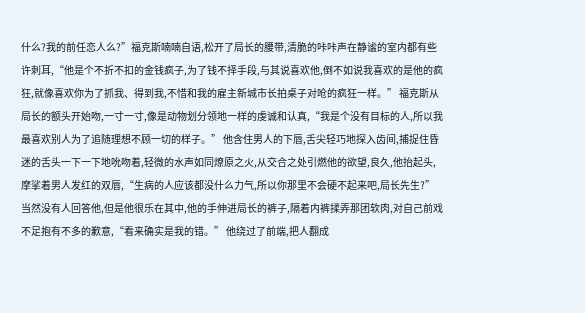什么?我的前任恋人么?”福克斯喃喃自语,松开了局长的腰带,清脆的咔咔声在静谧的室内都有些许刺耳,“他是个不折不扣的金钱疯子,为了钱不择手段,与其说喜欢他,倒不如说我喜欢的是他的疯狂,就像喜欢你为了抓我、得到我,不惜和我的雇主新城市长拍桌子对呛的疯狂一样。” 福克斯从局长的额头开始吻,一寸一寸,像是动物划分领地一样的虔诚和认真,“我是个没有目标的人,所以我最喜欢别人为了追随理想不顾一切的样子。” 他含住男人的下唇,舌尖轻巧地探入齿间,捕捉住昏迷的舌头一下一下地吮吻着,轻微的水声如同燎原之火,从交合之处引燃他的欲望,良久,他抬起头,摩挲着男人发红的双唇,“生病的人应该都没什么力气,所以你那里不会硬不起来吧,局长先生?” 当然没有人回答他,但是他很乐在其中,他的手伸进局长的裤子,隔着内裤揉弄那团软肉,对自己前戏不足抱有不多的歉意,“看来确实是我的错。” 他绕过了前端,把人翻成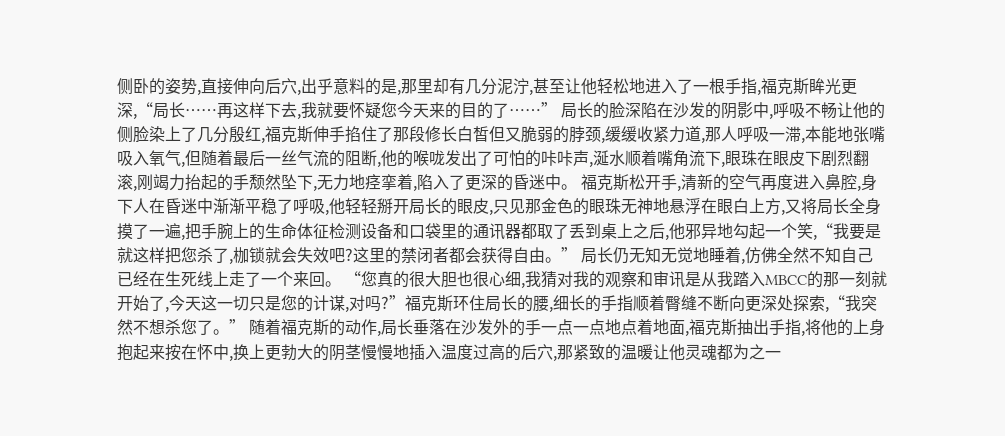侧卧的姿势,直接伸向后穴,出乎意料的是,那里却有几分泥泞,甚至让他轻松地进入了一根手指,福克斯眸光更深,“局长……再这样下去,我就要怀疑您今天来的目的了……” 局长的脸深陷在沙发的阴影中,呼吸不畅让他的侧脸染上了几分殷红,福克斯伸手掐住了那段修长白皙但又脆弱的脖颈,缓缓收紧力道,那人呼吸一滞,本能地张嘴吸入氧气,但随着最后一丝气流的阻断,他的喉咙发出了可怕的咔咔声,涎水顺着嘴角流下,眼珠在眼皮下剧烈翻滚,刚竭力抬起的手颓然坠下,无力地痉挛着,陷入了更深的昏迷中。 福克斯松开手,清新的空气再度进入鼻腔,身下人在昏迷中渐渐平稳了呼吸,他轻轻掰开局长的眼皮,只见那金色的眼珠无神地悬浮在眼白上方,又将局长全身摸了一遍,把手腕上的生命体征检测设备和口袋里的通讯器都取了丢到桌上之后,他邪异地勾起一个笑,“我要是就这样把您杀了,枷锁就会失效吧?这里的禁闭者都会获得自由。” 局长仍无知无觉地睡着,仿佛全然不知自己已经在生死线上走了一个来回。 “您真的很大胆也很心细,我猜对我的观察和审讯是从我踏入MBCC的那一刻就开始了,今天这一切只是您的计谋,对吗?”福克斯环住局长的腰,细长的手指顺着臀缝不断向更深处探索,“我突然不想杀您了。” 随着福克斯的动作,局长垂落在沙发外的手一点一点地点着地面,福克斯抽出手指,将他的上身抱起来按在怀中,换上更勃大的阴茎慢慢地插入温度过高的后穴,那紧致的温暖让他灵魂都为之一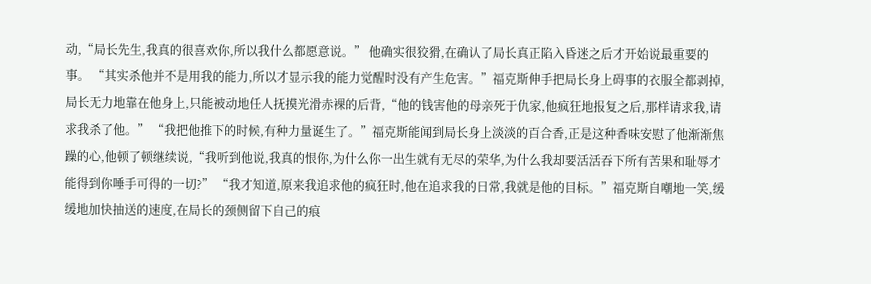动,“局长先生,我真的很喜欢你,所以我什么都愿意说。” 他确实很狡猾,在确认了局长真正陷入昏迷之后才开始说最重要的事。 “其实杀他并不是用我的能力,所以才显示我的能力觉醒时没有产生危害。”福克斯伸手把局长身上碍事的衣服全都剥掉,局长无力地靠在他身上,只能被动地任人抚摸光滑赤裸的后背,“他的钱害他的母亲死于仇家,他疯狂地报复之后,那样请求我,请求我杀了他。” “我把他推下的时候,有种力量诞生了。”福克斯能闻到局长身上淡淡的百合香,正是这种香味安慰了他渐渐焦躁的心,他顿了顿继续说,“我听到他说,我真的恨你,为什么你一出生就有无尽的荣华,为什么我却要活活吞下所有苦果和耻辱才能得到你唾手可得的一切?” “我才知道,原来我追求他的疯狂时,他在追求我的日常,我就是他的目标。”福克斯自嘲地一笑,缓缓地加快抽送的速度,在局长的颈侧留下自己的痕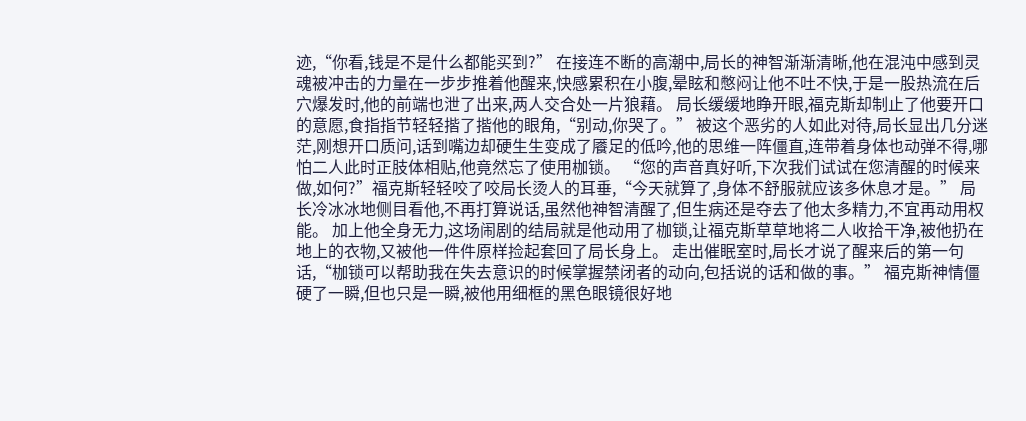迹,“你看,钱是不是什么都能买到?” 在接连不断的高潮中,局长的神智渐渐清晰,他在混沌中感到灵魂被冲击的力量在一步步推着他醒来,快感累积在小腹,晕眩和憋闷让他不吐不快,于是一股热流在后穴爆发时,他的前端也泄了出来,两人交合处一片狼藉。 局长缓缓地睁开眼,福克斯却制止了他要开口的意愿,食指指节轻轻揩了揩他的眼角,“别动,你哭了。” 被这个恶劣的人如此对待,局长显出几分迷茫,刚想开口质问,话到嘴边却硬生生变成了餍足的低吟,他的思维一阵僵直,连带着身体也动弹不得,哪怕二人此时正肢体相贴,他竟然忘了使用枷锁。 “您的声音真好听,下次我们试试在您清醒的时候来做,如何?”福克斯轻轻咬了咬局长烫人的耳垂,“今天就算了,身体不舒服就应该多休息才是。” 局长冷冰冰地侧目看他,不再打算说话,虽然他神智清醒了,但生病还是夺去了他太多精力,不宜再动用权能。 加上他全身无力,这场闹剧的结局就是他动用了枷锁,让福克斯草草地将二人收拾干净,被他扔在地上的衣物,又被他一件件原样捡起套回了局长身上。 走出催眠室时,局长才说了醒来后的第一句话,“枷锁可以帮助我在失去意识的时候掌握禁闭者的动向,包括说的话和做的事。” 福克斯神情僵硬了一瞬,但也只是一瞬,被他用细框的黑色眼镜很好地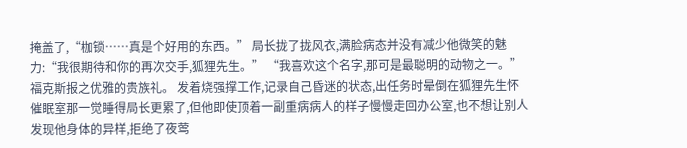掩盖了,“枷锁……真是个好用的东西。” 局长拢了拢风衣,满脸病态并没有减少他微笑的魅力:“我很期待和你的再次交手,狐狸先生。” “我喜欢这个名字,那可是最聪明的动物之一。”福克斯报之优雅的贵族礼。 发着烧强撑工作,记录自己昏迷的状态,出任务时晕倒在狐狸先生怀 催眠室那一觉睡得局长更累了,但他即使顶着一副重病病人的样子慢慢走回办公室,也不想让别人发现他身体的异样,拒绝了夜莺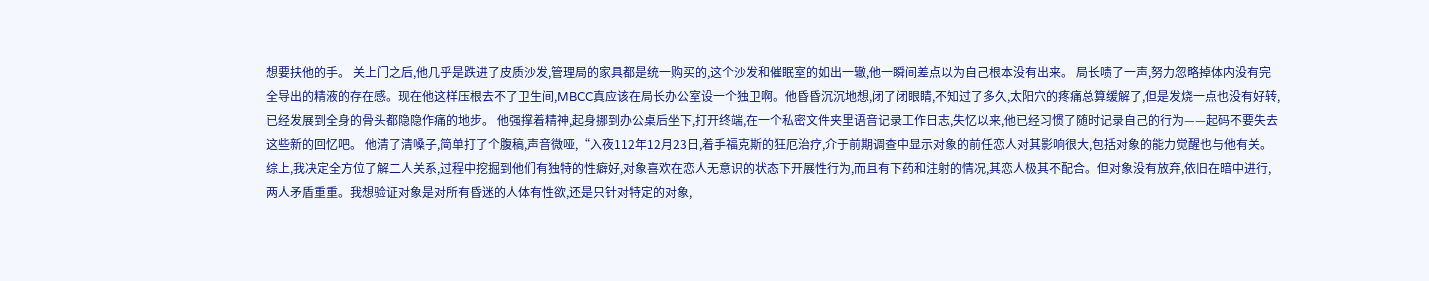想要扶他的手。 关上门之后,他几乎是跌进了皮质沙发,管理局的家具都是统一购买的,这个沙发和催眠室的如出一辙,他一瞬间差点以为自己根本没有出来。 局长啧了一声,努力忽略掉体内没有完全导出的精液的存在感。现在他这样压根去不了卫生间,MBCC真应该在局长办公室设一个独卫啊。他昏昏沉沉地想,闭了闭眼睛,不知过了多久,太阳穴的疼痛总算缓解了,但是发烧一点也没有好转,已经发展到全身的骨头都隐隐作痛的地步。 他强撑着精神,起身挪到办公桌后坐下,打开终端,在一个私密文件夹里语音记录工作日志,失忆以来,他已经习惯了随时记录自己的行为——起码不要失去这些新的回忆吧。 他清了清嗓子,简单打了个腹稿,声音微哑,“入夜112年12月23日,着手福克斯的狂厄治疗,介于前期调查中显示对象的前任恋人对其影响很大,包括对象的能力觉醒也与他有关。综上,我决定全方位了解二人关系,过程中挖掘到他们有独特的性癖好,对象喜欢在恋人无意识的状态下开展性行为,而且有下药和注射的情况,其恋人极其不配合。但对象没有放弃,依旧在暗中进行,两人矛盾重重。我想验证对象是对所有昏迷的人体有性欲,还是只针对特定的对象,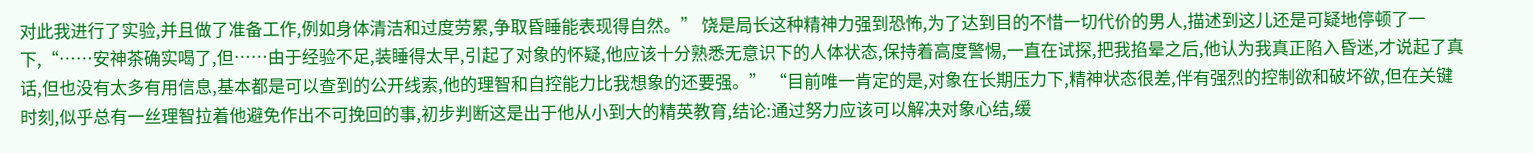对此我进行了实验,并且做了准备工作,例如身体清洁和过度劳累,争取昏睡能表现得自然。” 饶是局长这种精神力强到恐怖,为了达到目的不惜一切代价的男人,描述到这儿还是可疑地停顿了一下,“……安神茶确实喝了,但……由于经验不足,装睡得太早,引起了对象的怀疑,他应该十分熟悉无意识下的人体状态,保持着高度警惕,一直在试探,把我掐晕之后,他认为我真正陷入昏迷,才说起了真话,但也没有太多有用信息,基本都是可以查到的公开线索,他的理智和自控能力比我想象的还要强。” “目前唯一肯定的是,对象在长期压力下,精神状态很差,伴有强烈的控制欲和破坏欲,但在关键时刻,似乎总有一丝理智拉着他避免作出不可挽回的事,初步判断这是出于他从小到大的精英教育,结论:通过努力应该可以解决对象心结,缓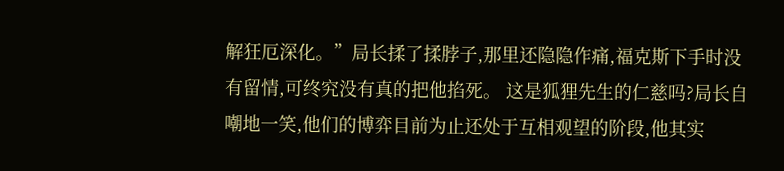解狂厄深化。”局长揉了揉脖子,那里还隐隐作痛,福克斯下手时没有留情,可终究没有真的把他掐死。 这是狐狸先生的仁慈吗?局长自嘲地一笑,他们的博弈目前为止还处于互相观望的阶段,他其实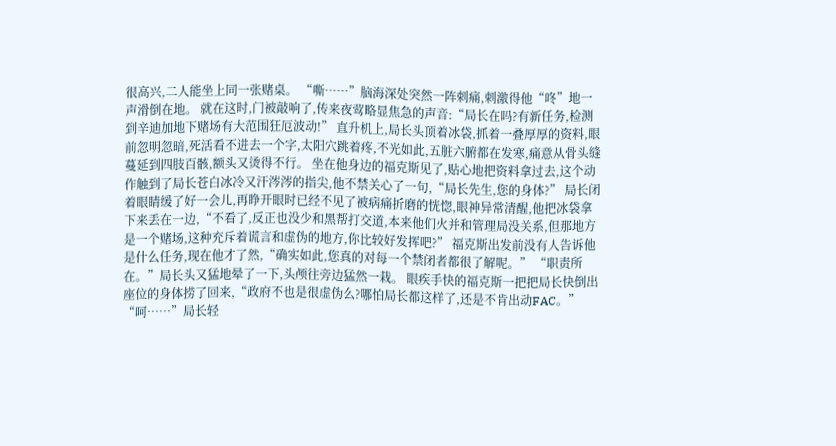很高兴,二人能坐上同一张赌桌。 “嘶……”脑海深处突然一阵刺痛,刺激得他“咚”地一声滑倒在地。 就在这时,门被敲响了,传来夜莺略显焦急的声音:“局长在吗?有新任务,检测到辛迪加地下赌场有大范围狂厄波动!” 直升机上,局长头顶着冰袋,抓着一叠厚厚的资料,眼前忽明忽暗,死活看不进去一个字,太阳穴跳着疼,不光如此,五脏六腑都在发寒,痛意从骨头缝蔓延到四肢百骸,额头又烫得不行。 坐在他身边的福克斯见了,贴心地把资料拿过去,这个动作触到了局长苍白冰冷又汗涔涔的指尖,他不禁关心了一句,“局长先生,您的身体?” 局长闭着眼睛缓了好一会儿,再睁开眼时已经不见了被病痛折磨的恍惚,眼神异常清醒,他把冰袋拿下来丢在一边,“不看了,反正也没少和黑帮打交道,本来他们火并和管理局没关系,但那地方是一个赌场,这种充斥着谎言和虚伪的地方,你比较好发挥吧?” 福克斯出发前没有人告诉他是什么任务,现在他才了然,“确实如此,您真的对每一个禁闭者都很了解呢。” “职责所在。”局长头又猛地晕了一下,头颅往旁边猛然一栽。 眼疾手快的福克斯一把把局长快倒出座位的身体捞了回来,“政府不也是很虚伪么?哪怕局长都这样了,还是不肯出动FAC。” “呵……”局长轻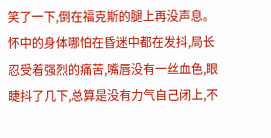笑了一下,倒在福克斯的腿上再没声息。 怀中的身体哪怕在昏迷中都在发抖,局长忍受着强烈的痛苦,嘴唇没有一丝血色,眼睫抖了几下,总算是没有力气自己闭上,不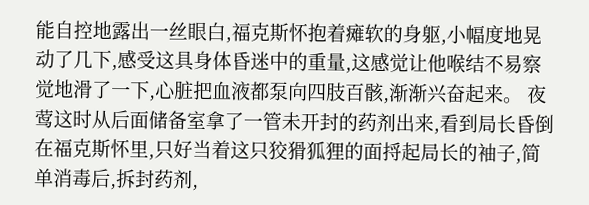能自控地露出一丝眼白,福克斯怀抱着瘫软的身躯,小幅度地晃动了几下,感受这具身体昏迷中的重量,这感觉让他喉结不易察觉地滑了一下,心脏把血液都泵向四肢百骸,渐渐兴奋起来。 夜莺这时从后面储备室拿了一管未开封的药剂出来,看到局长昏倒在福克斯怀里,只好当着这只狡猾狐狸的面捋起局长的袖子,简单消毒后,拆封药剂,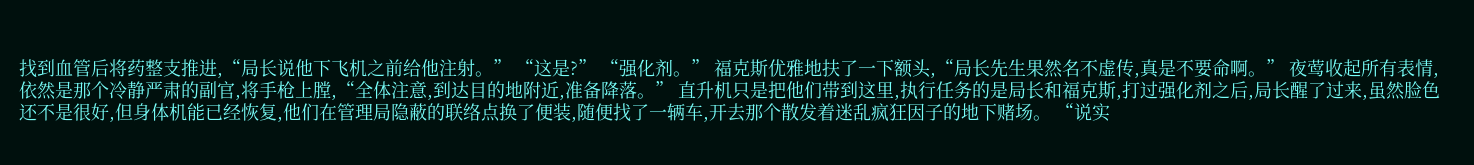找到血管后将药整支推进,“局长说他下飞机之前给他注射。” “这是?” “强化剂。” 福克斯优雅地扶了一下额头,“局长先生果然名不虚传,真是不要命啊。” 夜莺收起所有表情,依然是那个冷静严肃的副官,将手枪上膛,“全体注意,到达目的地附近,准备降落。” 直升机只是把他们带到这里,执行任务的是局长和福克斯,打过强化剂之后,局长醒了过来,虽然脸色还不是很好,但身体机能已经恢复,他们在管理局隐蔽的联络点换了便装,随便找了一辆车,开去那个散发着迷乱疯狂因子的地下赌场。 “说实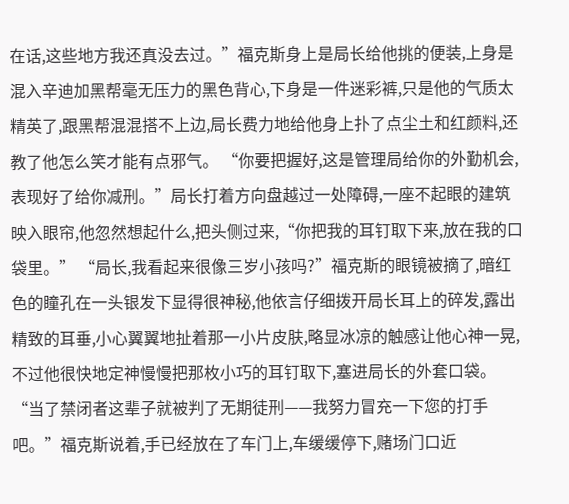在话,这些地方我还真没去过。”福克斯身上是局长给他挑的便装,上身是混入辛迪加黑帮毫无压力的黑色背心,下身是一件迷彩裤,只是他的气质太精英了,跟黑帮混混搭不上边,局长费力地给他身上扑了点尘土和红颜料,还教了他怎么笑才能有点邪气。 “你要把握好,这是管理局给你的外勤机会,表现好了给你减刑。”局长打着方向盘越过一处障碍,一座不起眼的建筑映入眼帘,他忽然想起什么,把头侧过来,“你把我的耳钉取下来,放在我的口袋里。” “局长,我看起来很像三岁小孩吗?”福克斯的眼镜被摘了,暗红色的瞳孔在一头银发下显得很神秘,他依言仔细拨开局长耳上的碎发,露出精致的耳垂,小心翼翼地扯着那一小片皮肤,略显冰凉的触感让他心神一晃,不过他很快地定神慢慢把那枚小巧的耳钉取下,塞进局长的外套口袋。 “当了禁闭者这辈子就被判了无期徒刑——我努力冒充一下您的打手吧。”福克斯说着,手已经放在了车门上,车缓缓停下,赌场门口近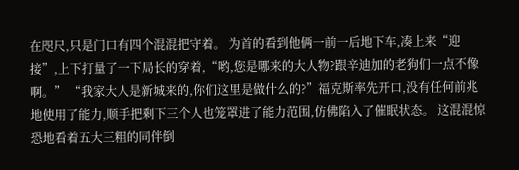在咫尺,只是门口有四个混混把守着。 为首的看到他俩一前一后地下车,凑上来“迎接”,上下打量了一下局长的穿着,“哟,您是哪来的大人物?跟辛迪加的老狗们一点不像啊。” “我家大人是新城来的,你们这里是做什么的?”福克斯率先开口,没有任何前兆地使用了能力,顺手把剩下三个人也笼罩进了能力范围,仿佛陷入了催眠状态。 这混混惊恐地看着五大三粗的同伴倒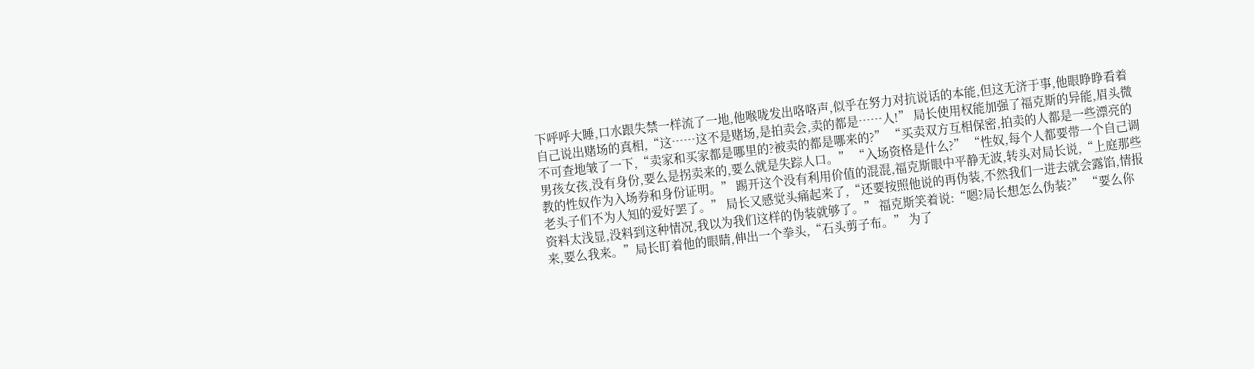下呼呼大睡,口水跟失禁一样流了一地,他喉咙发出咯咯声,似乎在努力对抗说话的本能,但这无济于事,他眼睁睁看着自己说出赌场的真相,“这……这不是赌场,是拍卖会,卖的都是……人!” 局长使用权能加强了福克斯的异能,眉头微不可查地皱了一下,“卖家和买家都是哪里的?被卖的都是哪来的?” “买卖双方互相保密,拍卖的人都是一些漂亮的男孩女孩,没有身份,要么是拐卖来的,要么就是失踪人口。” “入场资格是什么?” “性奴,每个人都要带一个自己调教的性奴作为入场券和身份证明。” 踢开这个没有利用价值的混混,福克斯眼中平静无波,转头对局长说,“上庭那些老头子们不为人知的爱好罢了。” 局长又感觉头痛起来了,“还要按照他说的再伪装,不然我们一进去就会露馅,情报资料太浅显,没料到这种情况,我以为我们这样的伪装就够了。” 福克斯笑着说:“嗯?局长想怎么伪装?” “要么你来,要么我来。”局长盯着他的眼睛,伸出一个拳头,“石头剪子布。” 为了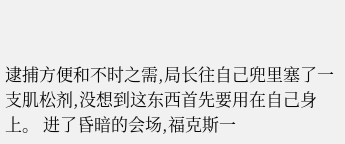逮捕方便和不时之需,局长往自己兜里塞了一支肌松剂,没想到这东西首先要用在自己身上。 进了昏暗的会场,福克斯一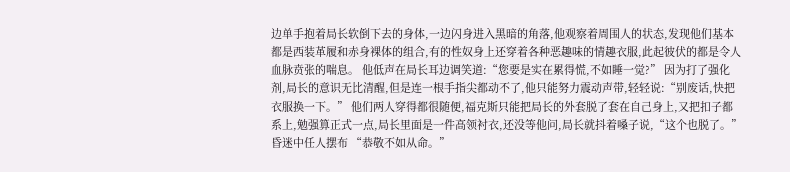边单手抱着局长软倒下去的身体,一边闪身进入黑暗的角落,他观察着周围人的状态,发现他们基本都是西装革履和赤身裸体的组合,有的性奴身上还穿着各种恶趣味的情趣衣服,此起彼伏的都是令人血脉贲张的喘息。 他低声在局长耳边调笑道:“您要是实在累得慌,不如睡一觉?” 因为打了强化剂,局长的意识无比清醒,但是连一根手指尖都动不了,他只能努力震动声带,轻轻说:“别废话,快把衣服换一下。” 他们两人穿得都很随便,福克斯只能把局长的外套脱了套在自己身上,又把扣子都系上,勉强算正式一点,局长里面是一件高领衬衣,还没等他问,局长就抖着嗓子说,“这个也脱了。” 昏迷中任人摆布 “恭敬不如从命。”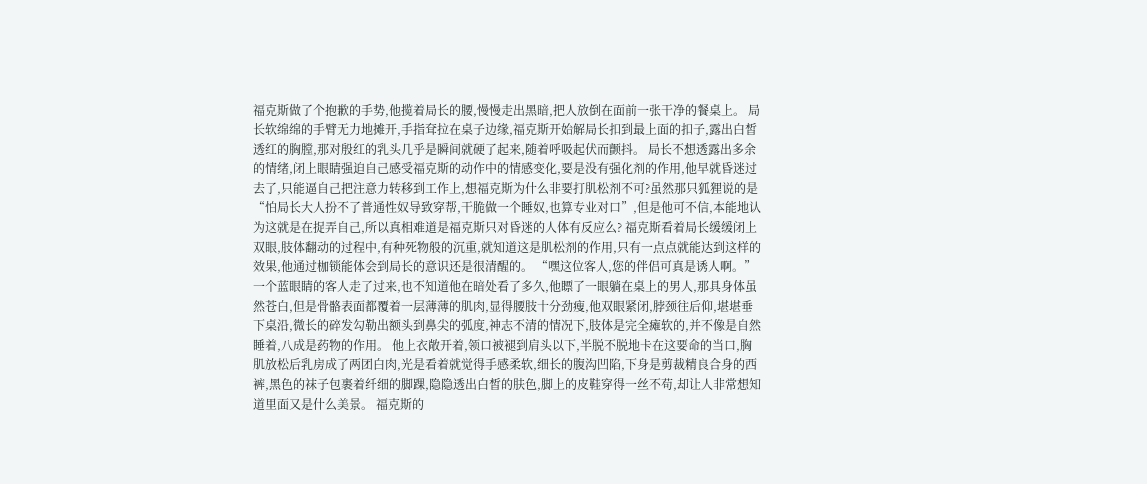福克斯做了个抱歉的手势,他揽着局长的腰,慢慢走出黑暗,把人放倒在面前一张干净的餐桌上。 局长软绵绵的手臂无力地摊开,手指耷拉在桌子边缘,福克斯开始解局长扣到最上面的扣子,露出白皙透红的胸膛,那对殷红的乳头几乎是瞬间就硬了起来,随着呼吸起伏而颤抖。 局长不想透露出多余的情绪,闭上眼睛强迫自己感受福克斯的动作中的情感变化,要是没有强化剂的作用,他早就昏迷过去了,只能逼自己把注意力转移到工作上,想福克斯为什么非要打肌松剂不可?虽然那只狐狸说的是“怕局长大人扮不了普通性奴导致穿帮,干脆做一个睡奴,也算专业对口”,但是他可不信,本能地认为这就是在捉弄自己,所以真相难道是福克斯只对昏迷的人体有反应么? 福克斯看着局长缓缓闭上双眼,肢体翻动的过程中,有种死物般的沉重,就知道这是肌松剂的作用,只有一点点就能达到这样的效果,他通过枷锁能体会到局长的意识还是很清醒的。 “嘿这位客人,您的伴侣可真是诱人啊。”一个蓝眼睛的客人走了过来,也不知道他在暗处看了多久,他瞟了一眼躺在桌上的男人,那具身体虽然苍白,但是骨骼表面都覆着一层薄薄的肌肉,显得腰肢十分劲瘦,他双眼紧闭,脖颈往后仰,堪堪垂下桌沿,微长的碎发勾勒出额头到鼻尖的弧度,神志不清的情况下,肢体是完全瘫软的,并不像是自然睡着,八成是药物的作用。 他上衣敞开着,领口被褪到肩头以下,半脱不脱地卡在这要命的当口,胸肌放松后乳房成了两团白肉,光是看着就觉得手感柔软,细长的腹沟凹陷,下身是剪裁精良合身的西裤,黑色的袜子包裹着纤细的脚踝,隐隐透出白皙的肤色,脚上的皮鞋穿得一丝不苟,却让人非常想知道里面又是什么美景。 福克斯的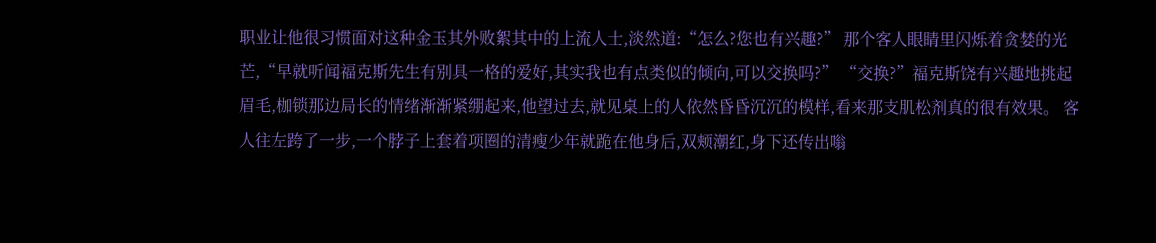职业让他很习惯面对这种金玉其外败絮其中的上流人士,淡然道:“怎么?您也有兴趣?” 那个客人眼睛里闪烁着贪婪的光芒,“早就听闻福克斯先生有别具一格的爱好,其实我也有点类似的倾向,可以交换吗?” “交换?”福克斯饶有兴趣地挑起眉毛,枷锁那边局长的情绪渐渐紧绷起来,他望过去,就见桌上的人依然昏昏沉沉的模样,看来那支肌松剂真的很有效果。 客人往左跨了一步,一个脖子上套着项圈的清瘦少年就跪在他身后,双颊潮红,身下还传出嗡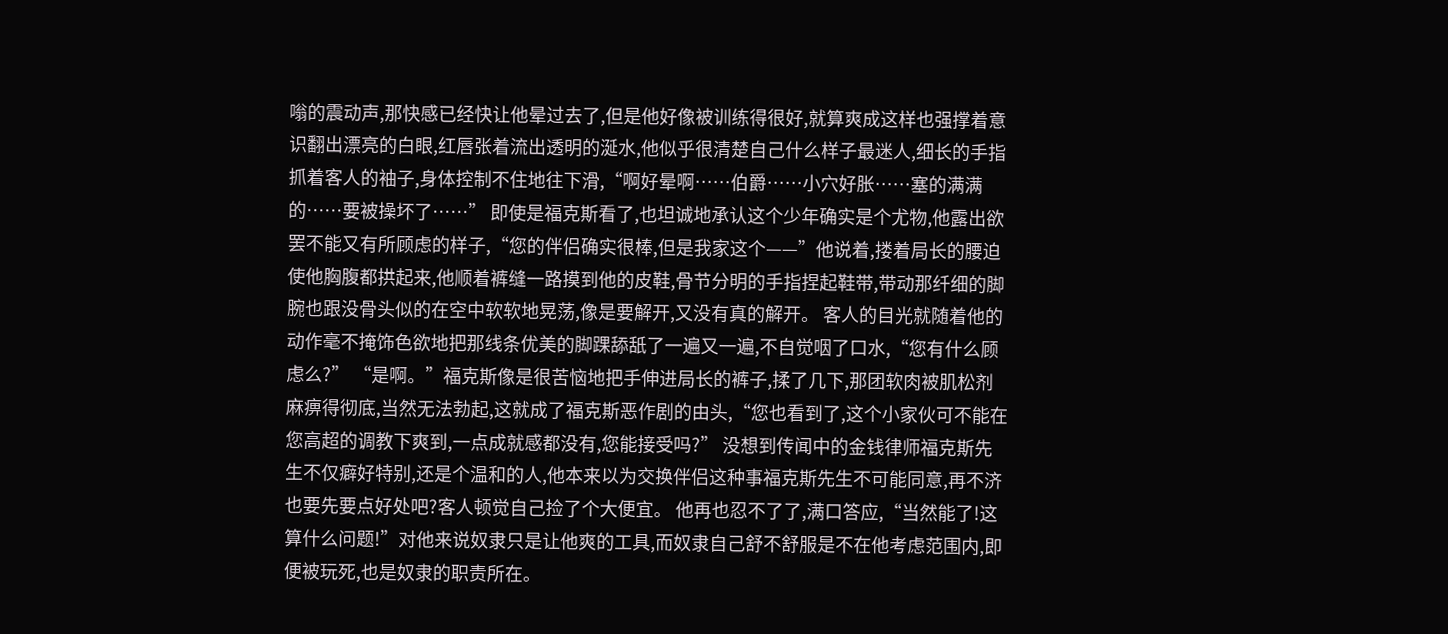嗡的震动声,那快感已经快让他晕过去了,但是他好像被训练得很好,就算爽成这样也强撑着意识翻出漂亮的白眼,红唇张着流出透明的涎水,他似乎很清楚自己什么样子最迷人,细长的手指抓着客人的袖子,身体控制不住地往下滑,“啊好晕啊……伯爵……小穴好胀……塞的满满的……要被操坏了……” 即使是福克斯看了,也坦诚地承认这个少年确实是个尤物,他露出欲罢不能又有所顾虑的样子,“您的伴侣确实很棒,但是我家这个——”他说着,搂着局长的腰迫使他胸腹都拱起来,他顺着裤缝一路摸到他的皮鞋,骨节分明的手指捏起鞋带,带动那纤细的脚腕也跟没骨头似的在空中软软地晃荡,像是要解开,又没有真的解开。 客人的目光就随着他的动作毫不掩饰色欲地把那线条优美的脚踝舔舐了一遍又一遍,不自觉咽了口水,“您有什么顾虑么?” “是啊。”福克斯像是很苦恼地把手伸进局长的裤子,揉了几下,那团软肉被肌松剂麻痹得彻底,当然无法勃起,这就成了福克斯恶作剧的由头,“您也看到了,这个小家伙可不能在您高超的调教下爽到,一点成就感都没有,您能接受吗?” 没想到传闻中的金钱律师福克斯先生不仅癖好特别,还是个温和的人,他本来以为交换伴侣这种事福克斯先生不可能同意,再不济也要先要点好处吧?客人顿觉自己捡了个大便宜。 他再也忍不了了,满口答应,“当然能了!这算什么问题!”对他来说奴隶只是让他爽的工具,而奴隶自己舒不舒服是不在他考虑范围内,即便被玩死,也是奴隶的职责所在。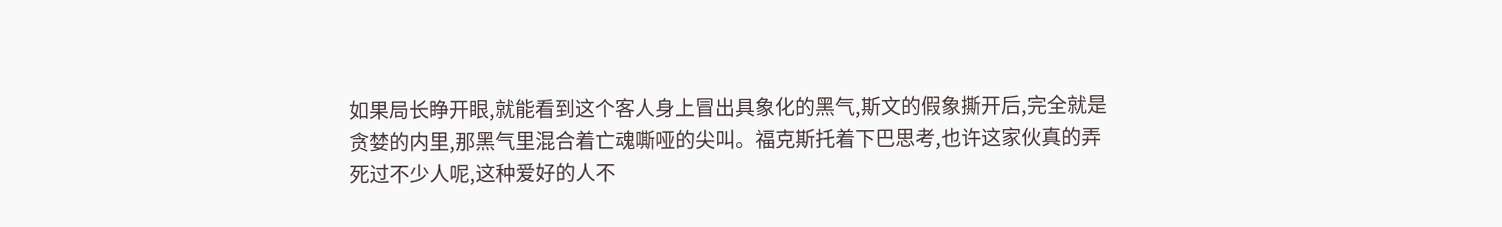如果局长睁开眼,就能看到这个客人身上冒出具象化的黑气,斯文的假象撕开后,完全就是贪婪的内里,那黑气里混合着亡魂嘶哑的尖叫。福克斯托着下巴思考,也许这家伙真的弄死过不少人呢,这种爱好的人不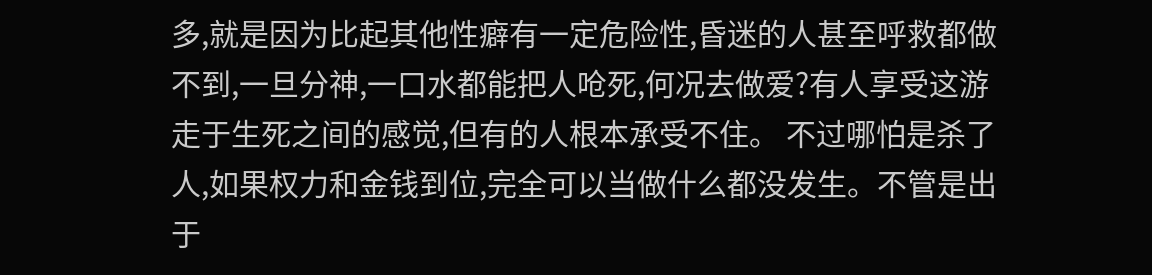多,就是因为比起其他性癖有一定危险性,昏迷的人甚至呼救都做不到,一旦分神,一口水都能把人呛死,何况去做爱?有人享受这游走于生死之间的感觉,但有的人根本承受不住。 不过哪怕是杀了人,如果权力和金钱到位,完全可以当做什么都没发生。不管是出于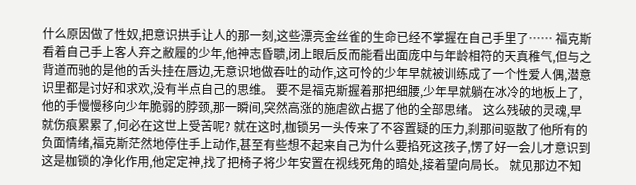什么原因做了性奴,把意识拱手让人的那一刻,这些漂亮金丝雀的生命已经不掌握在自己手里了…… 福克斯看着自己手上客人弃之敝履的少年,他神志昏聩,闭上眼后反而能看出面庞中与年龄相符的天真稚气,但与之背道而驰的是他的舌头挂在唇边,无意识地做吞吐的动作,这可怜的少年早就被训练成了一个性爱人偶,潜意识里都是讨好和求欢,没有半点自己的思维。 要不是福克斯握着那把细腰,少年早就躺在冰冷的地板上了,他的手慢慢移向少年脆弱的脖颈,那一瞬间,突然高涨的施虐欲占据了他的全部思绪。 这么残破的灵魂,早就伤痕累累了,何必在这世上受苦呢? 就在这时,枷锁另一头传来了不容置疑的压力,刹那间驱散了他所有的负面情绪,福克斯茫然地停住手上动作,甚至有些想不起来自己为什么要掐死这孩子,愣了好一会儿才意识到这是枷锁的净化作用,他定定神,找了把椅子将少年安置在视线死角的暗处,接着望向局长。 就见那边不知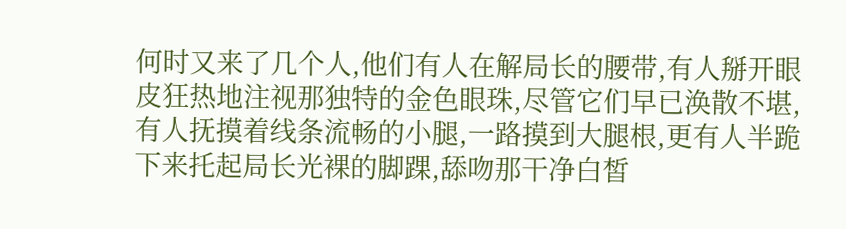何时又来了几个人,他们有人在解局长的腰带,有人掰开眼皮狂热地注视那独特的金色眼珠,尽管它们早已涣散不堪,有人抚摸着线条流畅的小腿,一路摸到大腿根,更有人半跪下来托起局长光裸的脚踝,舔吻那干净白皙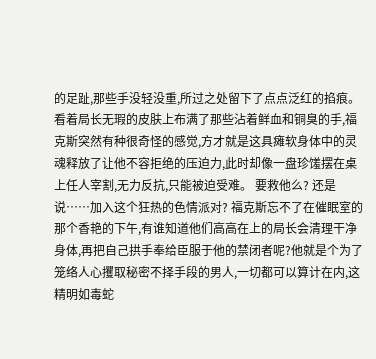的足趾,那些手没轻没重,所过之处留下了点点泛红的掐痕。 看着局长无瑕的皮肤上布满了那些沾着鲜血和铜臭的手,福克斯突然有种很奇怪的感觉,方才就是这具瘫软身体中的灵魂释放了让他不容拒绝的压迫力,此时却像一盘珍馐摆在桌上任人宰割,无力反抗,只能被迫受难。 要救他么? 还是说……加入这个狂热的色情派对? 福克斯忘不了在催眠室的那个香艳的下午,有谁知道他们高高在上的局长会清理干净身体,再把自己拱手奉给臣服于他的禁闭者呢?他就是个为了笼络人心攫取秘密不择手段的男人,一切都可以算计在内,这精明如毒蛇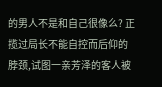的男人不是和自己很像么? 正揽过局长不能自控而后仰的脖颈,试图一亲芳泽的客人被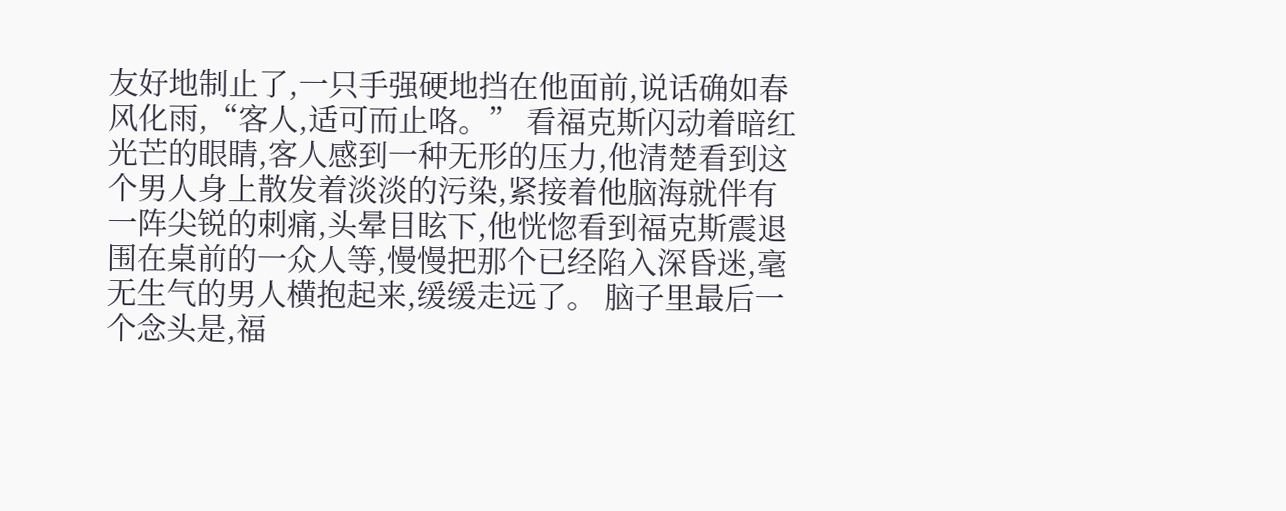友好地制止了,一只手强硬地挡在他面前,说话确如春风化雨,“客人,适可而止咯。” 看福克斯闪动着暗红光芒的眼睛,客人感到一种无形的压力,他清楚看到这个男人身上散发着淡淡的污染,紧接着他脑海就伴有一阵尖锐的刺痛,头晕目眩下,他恍惚看到福克斯震退围在桌前的一众人等,慢慢把那个已经陷入深昏迷,毫无生气的男人横抱起来,缓缓走远了。 脑子里最后一个念头是,福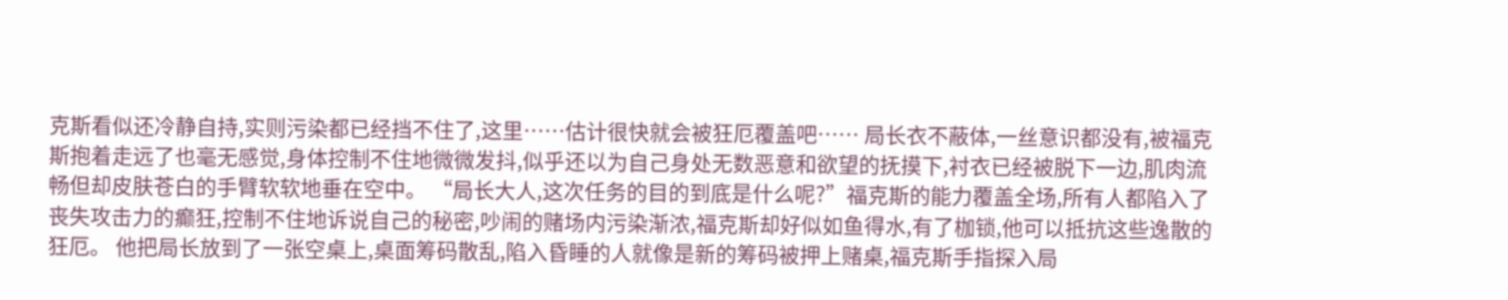克斯看似还冷静自持,实则污染都已经挡不住了,这里……估计很快就会被狂厄覆盖吧…… 局长衣不蔽体,一丝意识都没有,被福克斯抱着走远了也毫无感觉,身体控制不住地微微发抖,似乎还以为自己身处无数恶意和欲望的抚摸下,衬衣已经被脱下一边,肌肉流畅但却皮肤苍白的手臂软软地垂在空中。 “局长大人,这次任务的目的到底是什么呢?”福克斯的能力覆盖全场,所有人都陷入了丧失攻击力的癫狂,控制不住地诉说自己的秘密,吵闹的赌场内污染渐浓,福克斯却好似如鱼得水,有了枷锁,他可以抵抗这些逸散的狂厄。 他把局长放到了一张空桌上,桌面筹码散乱,陷入昏睡的人就像是新的筹码被押上赌桌,福克斯手指探入局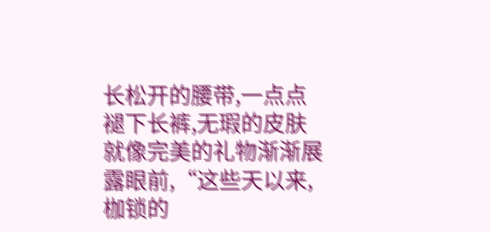长松开的腰带,一点点褪下长裤,无瑕的皮肤就像完美的礼物渐渐展露眼前,“这些天以来,枷锁的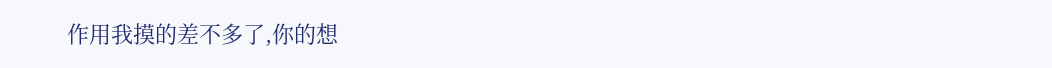作用我摸的差不多了,你的想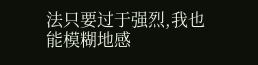法只要过于强烈,我也能模糊地感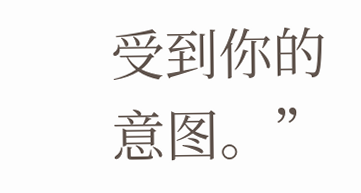受到你的意图。”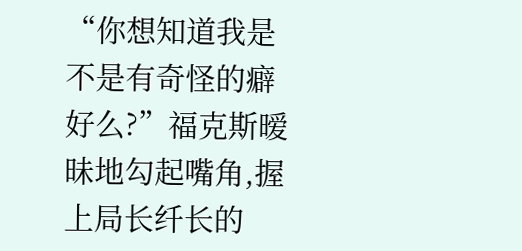“你想知道我是不是有奇怪的癖好么?”福克斯暧昧地勾起嘴角,握上局长纤长的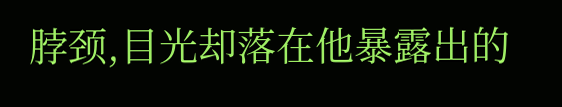脖颈,目光却落在他暴露出的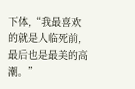下体,“我最喜欢的就是人临死前,最后也是最美的高潮。”